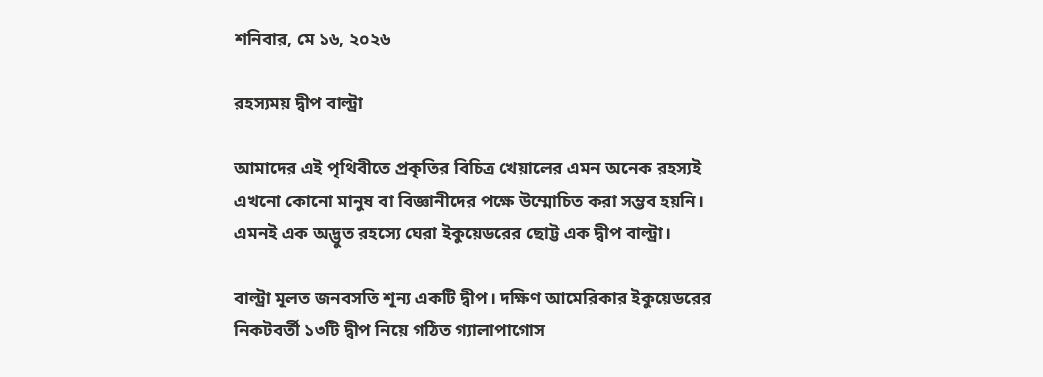শনিবার, মে ১৬, ২০২৬

রহস্যময় দ্বীপ বাল্ট্রা

আমাদের এই পৃথিবীতে প্রকৃতির বিচিত্র খেয়ালের এমন অনেক রহস্যই এখনো কোনো মানুষ বা বিজ্ঞানীদের পক্ষে উম্মোচিত করা সম্ভব হয়নি। এমনই এক অদ্ভুত রহস্যে ঘেরা ইকুয়েডরের ছোট্ট এক দ্বীপ বাল্ট্রা।

বাল্ট্রা মূলত জনবসতি শূন্য একটি দ্বীপ। দক্ষিণ আমেরিকার ইকুয়েডরের নিকটবর্তী ১৩টি দ্বীপ নিয়ে গঠিত গ্যালাপাগোস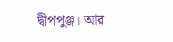দ্বীপপুঞ্জ। আর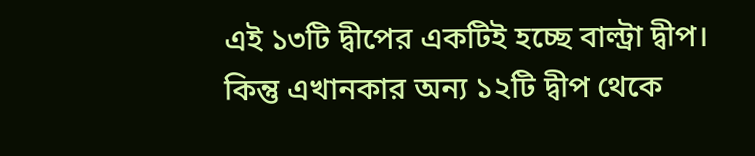এই ১৩টি দ্বীপের একটিই হচ্ছে বাল্ট্রা দ্বীপ। কিন্তু এখানকার অন্য ১২টি দ্বীপ থেকে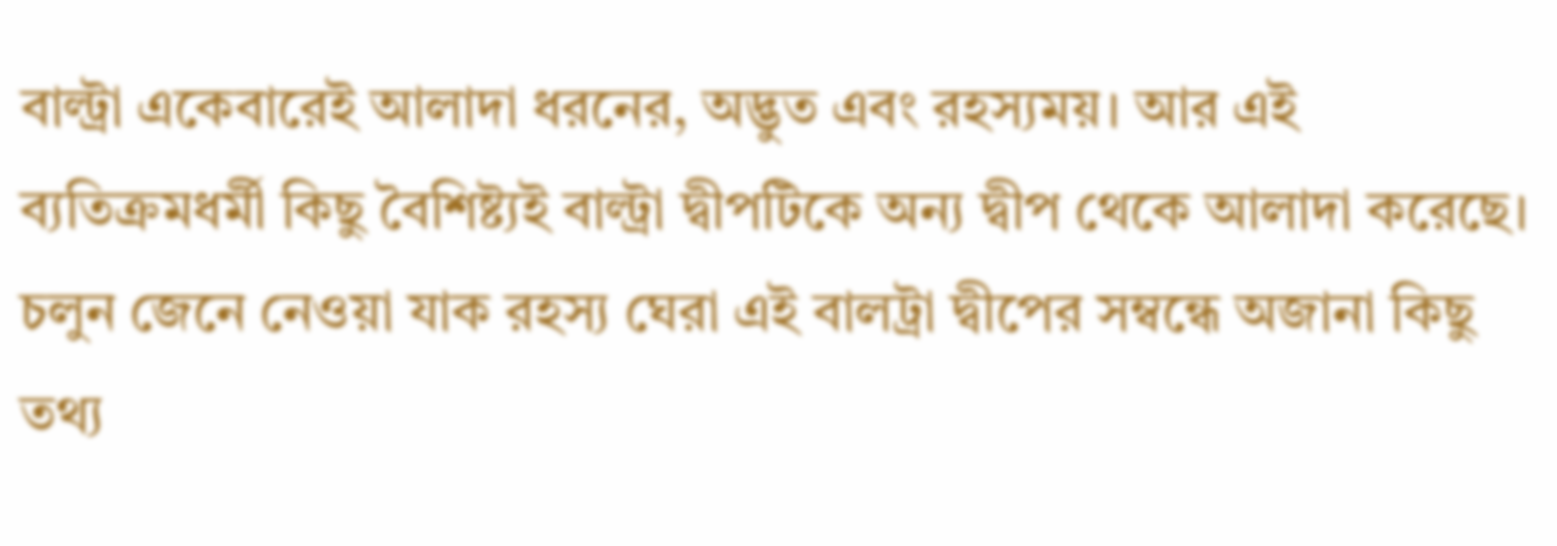বাল্ট্রা একেবারেই আলাদা ধরনের, অদ্ভুত এবং রহস্যময়। আর এই ব্যতিক্রমধর্মী কিছু বৈশিষ্ট্যই বাল্ট্রা দ্বীপটিকে অন্য দ্বীপ থেকে আলাদা করেছে। চলুন জেনে নেওয়া যাক রহস্য ঘেরা এই বালট্রা দ্বীপের সম্বন্ধে অজানা কিছু তথ্য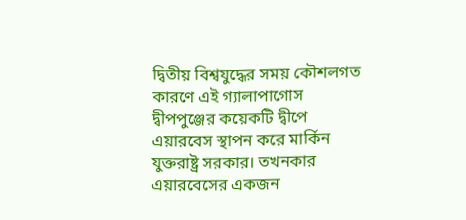দ্বিতীয় বিশ্বযুদ্ধের সময় কৌশলগত কারণে এই গ্যালাপাগোস দ্বীপপুঞ্জের কয়েকটি দ্বীপে এয়ারবেস স্থাপন করে মার্কিন যুক্তরাষ্ট্র সরকার। তখনকার এয়ারবেসের একজন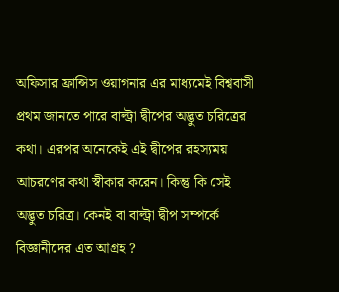অফিসার ফ্রান্সিস ওয়াগনার এর মাধ্যমেই বিশ্ববাসী প্রথম জানতে পারে বাল্ট্রা দ্বীপের অদ্ভুত চরিত্রের কথা। এরপর অনেকেই এই দ্বীপের রহস্যময় আচরণের কথা স্বীকার করেন। কিন্তু কি সেই অদ্ভুত চরিত্র। কেনই বা বাল্ট্রা দ্বীপ সম্পর্কে বিজ্ঞানীদের এত আগ্রহ ?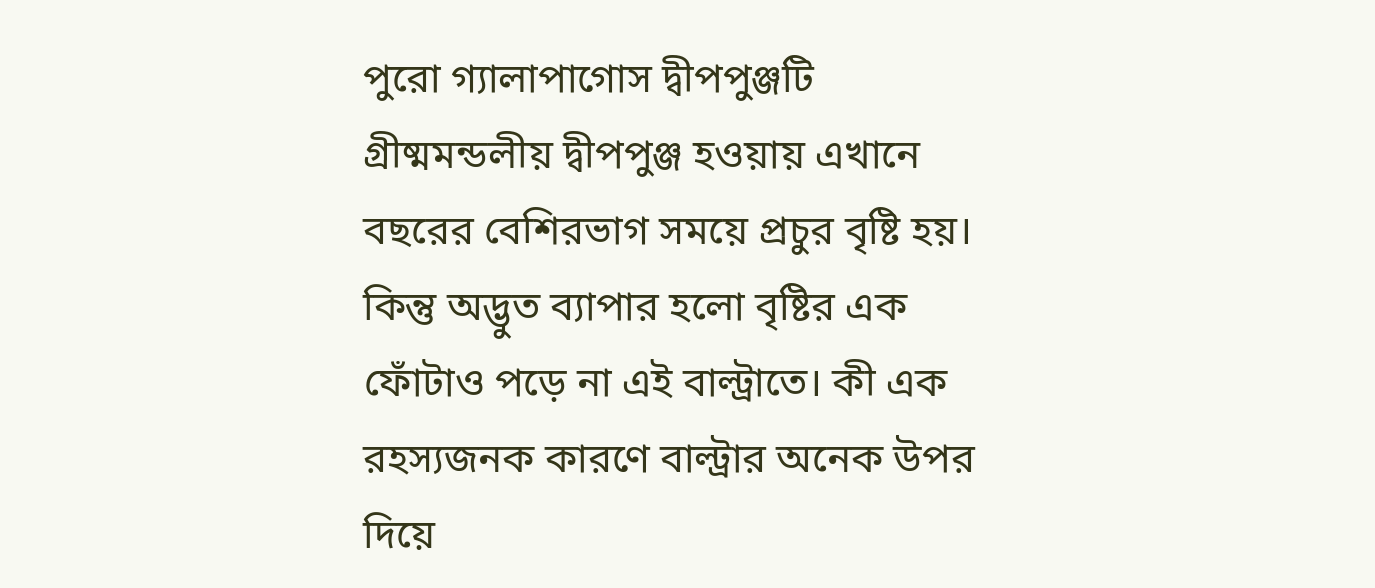পুরো গ্যালাপাগোস দ্বীপপুঞ্জটি গ্রীষ্মমন্ডলীয় দ্বীপপুঞ্জ হওয়ায় এখানে বছরের বেশিরভাগ সময়ে প্রচুর বৃষ্টি হয়। কিন্তু অদ্ভুত ব্যাপার হলো বৃষ্টির এক ফোঁটাও পড়ে না এই বাল্ট্রাতে। কী এক রহস্যজনক কারণে বাল্ট্রার অনেক উপর দিয়ে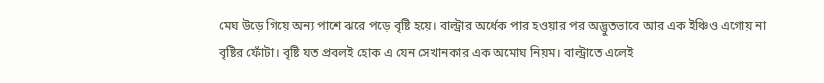মেঘ উড়ে গিয়ে অন্য পাশে ঝরে পড়ে বৃষ্টি হয়ে। বাল্ট্রার অর্ধেক পার হওয়ার পর অদ্ভুতভাবে আর এক ইঞ্চিও এগোয় না বৃষ্টির ফোঁটা। বৃষ্টি যত প্রবলই হোক এ যেন সেখানকার এক অমোঘ নিয়ম। বাল্ট্রাতে এলেই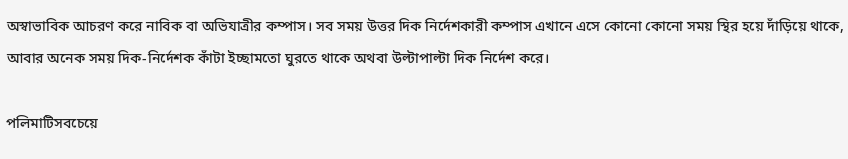অস্বাভাবিক আচরণ করে নাবিক বা অভিযাত্রীর কম্পাস। সব সময় উত্তর দিক নির্দেশকারী কম্পাস এখানে এসে কোনো কোনো সময় স্থির হয়ে দাঁড়িয়ে থাকে, আবার অনেক সময় দিক-নির্দেশক কাঁটা ইচ্ছামতো ঘুরতে থাকে অথবা উল্টাপাল্টা দিক নির্দেশ করে।

পলিমাটিসবচেয়ে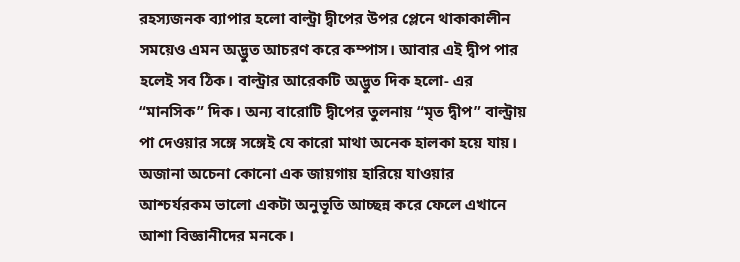রহস্যজনক ব্যাপার হলো বাল্ট্রা দ্বীপের উপর প্লেনে থাকাকালীন সময়েও এমন অদ্ভুত আচরণ করে কম্পাস। আবার এই দ্বীপ পার হলেই সব ঠিক। বাল্ট্রার আরেকটি অদ্ভুত দিক হলো- এর “মানসিক” দিক। অন্য বারোটি দ্বীপের তুলনায় “মৃত দ্বীপ” বাল্ট্রায় পা দেওয়ার সঙ্গে সঙ্গেই যে কারো মাথা অনেক হালকা হয়ে যায়। অজানা অচেনা কোনো এক জায়গায় হারিয়ে যাওয়ার আশ্চর্যরকম ভালো একটা অনুভূতি আচ্ছন্ন করে ফেলে এখানে আশা বিজ্ঞানীদের মনকে।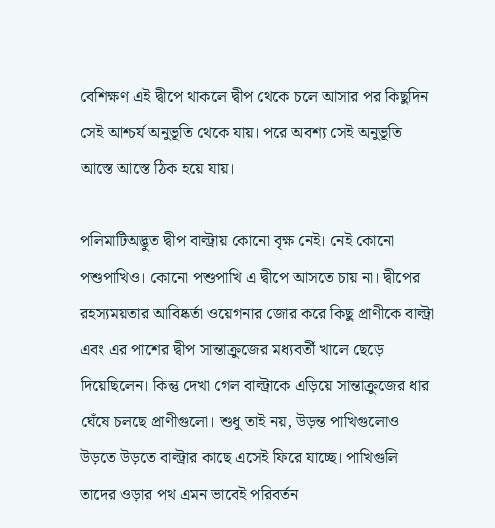বেশিক্ষণ এই দ্বীপে থাকলে দ্বীপ থেকে চলে আসার পর কিছুদিন সেই আশ্চর্য অনুভূতি থেকে যায়। পরে অবশ্য সেই অনুভূতি আস্তে আস্তে ঠিক হয়ে যায়।

পলিমাটিঅদ্ভুত দ্বীপ বাল্ট্রায় কোনো বৃক্ষ নেই। নেই কোনো পশুপাখিও। কোনো পশুপাখি এ দ্বীপে আসতে চায় না। দ্বীপের রহস্যময়তার আবিষ্কর্তা ওয়েগনার জোর করে কিছু প্রাণীকে বাল্ট্রা এবং এর পাশের দ্বীপ সান্তাক্রুজের মধ্যবর্তী খালে ছেড়ে দিয়েছিলেন। কিন্তু দেখা গেল বাল্ট্রাকে এড়িয়ে সান্তাক্রুজের ধার ঘেঁষে চলছে প্রাণীগুলো। শুধু তাই নয়, উড়ন্ত পাখিগুলোও উড়তে উড়তে বাল্ট্রার কাছে এসেই ফিরে যাচ্ছে। পাখিগুলি তাদের ওড়ার পথ এমন ভাবেই পরিবর্তন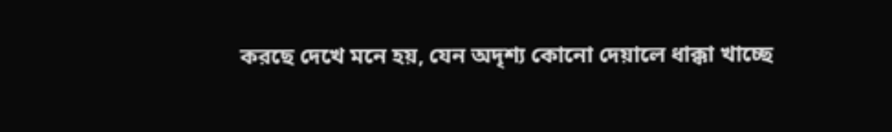করছে দেখে মনে হয়, যেন অদৃশ্য কোনো দেয়ালে ধাক্কা খাচ্ছে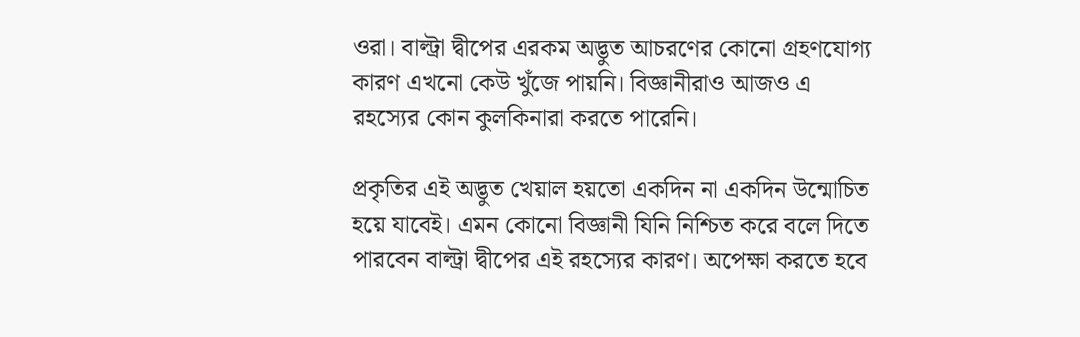ওরা। বাল্ট্রা দ্বীপের এরকম অদ্ভুত আচরণের কোনো গ্রহণযোগ্য কারণ এখনো কেউ খুঁজে পায়নি। বিজ্ঞানীরাও আজও এ রহস্যের কোন কুলকিনারা করতে পারেনি।

প্রকৃতির এই অদ্ভুত খেয়াল হয়তো একদিন না একদিন উন্মোচিত হয়ে যাবেই। এমন কোনো বিজ্ঞানী যিনি নিশ্চিত করে বলে দিতে পারবেন বাল্ট্রা দ্বীপের এই রহস্যের কারণ। অপেক্ষা করতে হবে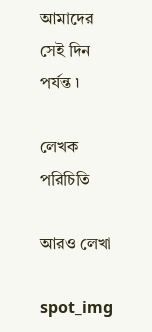আমাদের সেই দিন পর্যন্ত ৷

লেখক পরিচিতি

আরও লেখা

spot_img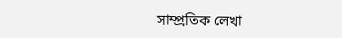সাম্প্রতিক লেখা